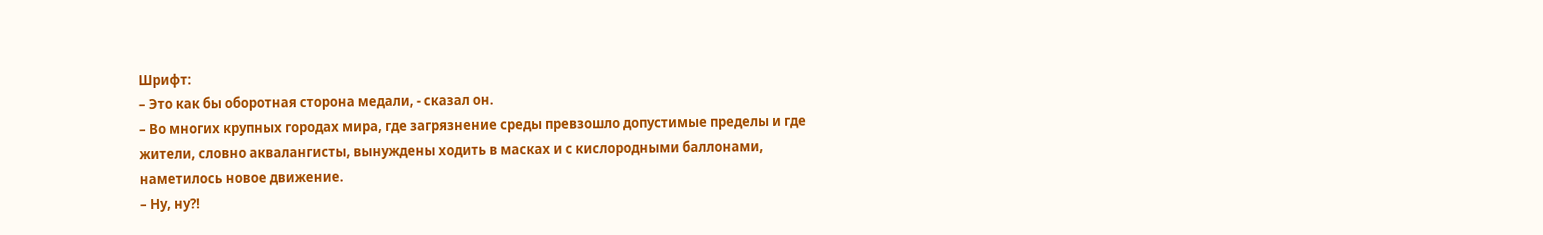Шрифт:
– Это как бы оборотная сторона медали, - сказал он.
– Во многих крупных городах мира, где загрязнение среды превзошло допустимые пределы и где жители, словно аквалангисты, вынуждены ходить в масках и с кислородными баллонами, наметилось новое движение.
– Ну, ну?!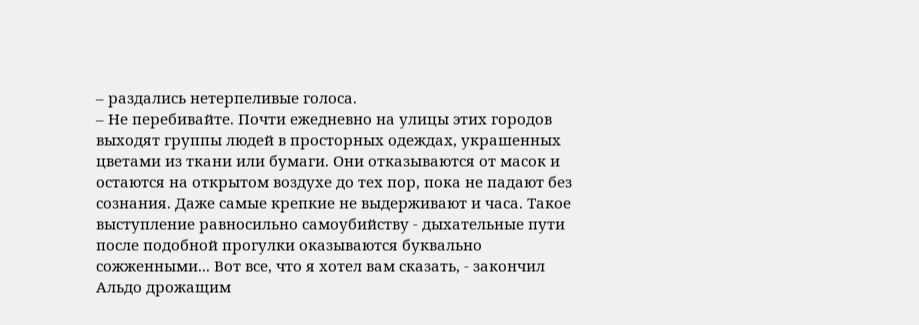– раздались нетерпеливые голоса.
– Не перебивайте. Почти ежедневно на улицы этих городов выходят группы людей в просторных одеждах, украшенных цветами из ткани или бумаги. Они отказываются от масок и остаются на открытом воздухе до тех пор, пока не падают без сознания. Даже самые крепкие не выдерживают и часа. Такое выступление равносильно самоубийству - дыхательные пути после подобной прогулки оказываются буквально сожженными... Вот все, что я хотел вам сказать, - закончил Альдо дрожащим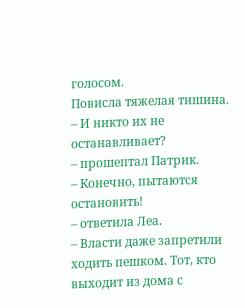голосом.
Повисла тяжелая тишина.
– И никто их не останавливает?
– прошептал Патрик.
– Конечно, пытаются остановить!
– ответила Леа.
– Власти даже запретили ходить пешком. Тот, кто выходит из дома с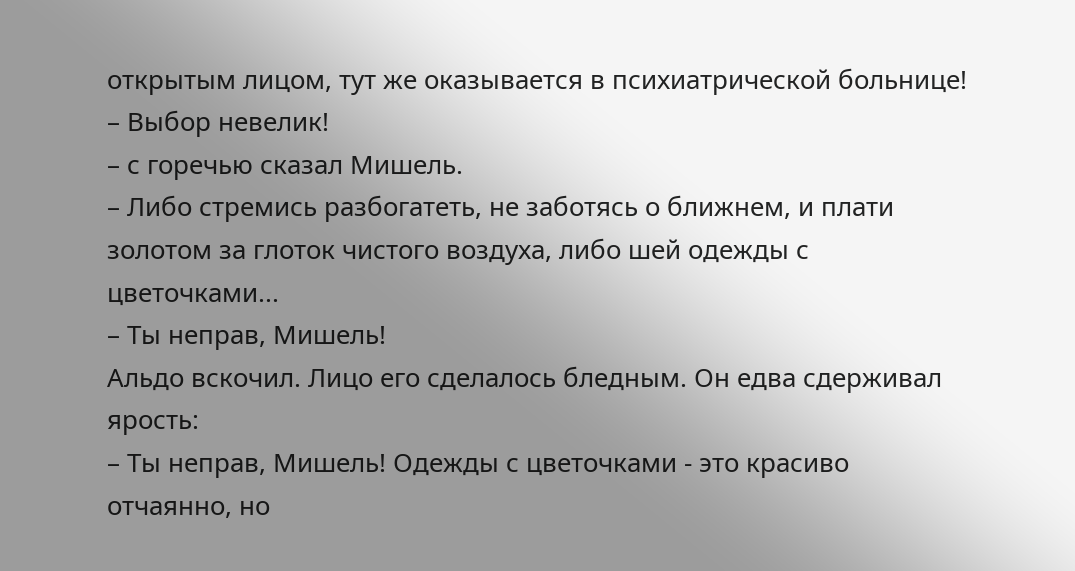открытым лицом, тут же оказывается в психиатрической больнице!
– Выбор невелик!
– с горечью сказал Мишель.
– Либо стремись разбогатеть, не заботясь о ближнем, и плати золотом за глоток чистого воздуха, либо шей одежды с цветочками...
– Ты неправ, Мишель!
Альдо вскочил. Лицо его сделалось бледным. Он едва сдерживал ярость:
– Ты неправ, Мишель! Одежды с цветочками - это красиво отчаянно, но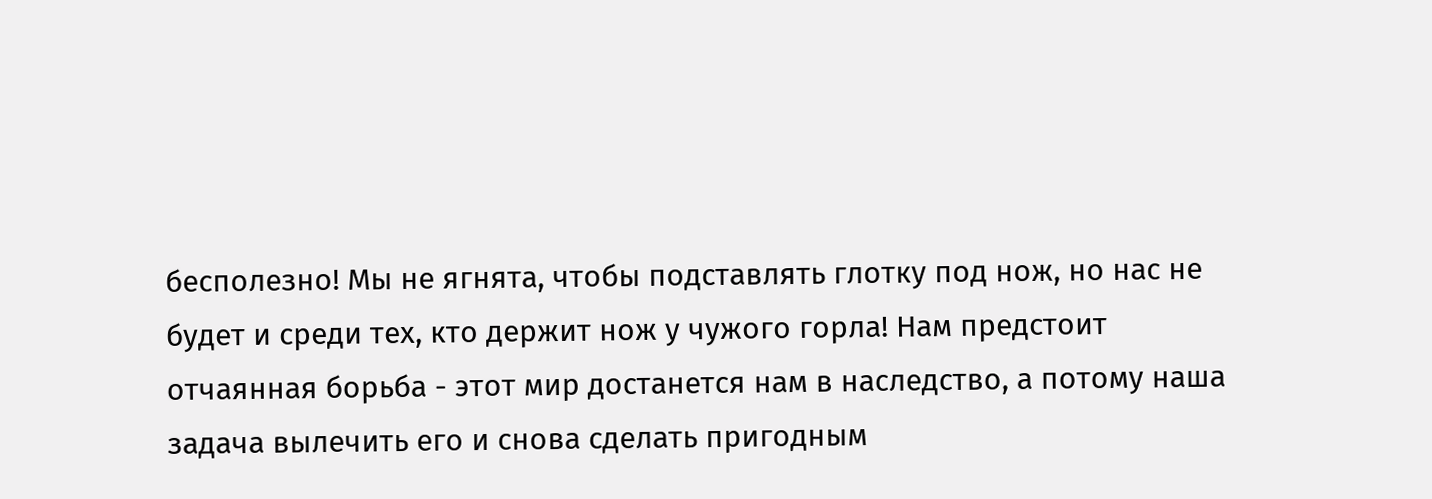бесполезно! Мы не ягнята, чтобы подставлять глотку под нож, но нас не будет и среди тех, кто держит нож у чужого горла! Нам предстоит отчаянная борьба - этот мир достанется нам в наследство, а потому наша задача вылечить его и снова сделать пригодным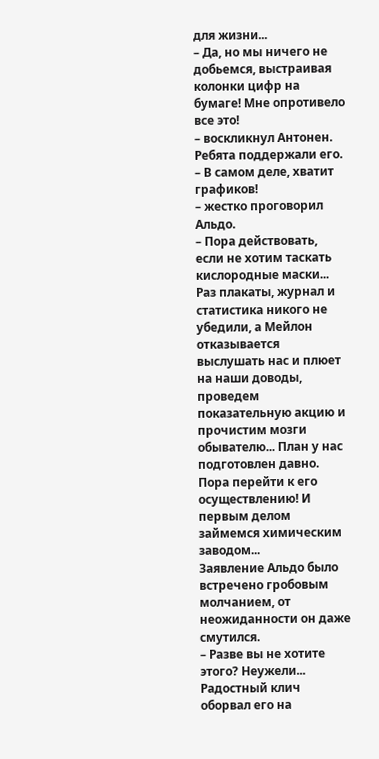для жизни...
– Да, но мы ничего не добьемся, выстраивая колонки цифр на бумаге! Мне опротивело все это!
– воскликнул Антонен.
Ребята поддержали его.
– В самом деле, хватит графиков!
– жестко проговорил Альдо.
– Пора действовать, если не хотим таскать кислородные маски... Раз плакаты, журнал и статистика никого не убедили, а Мейлон отказывается выслушать нас и плюет на наши доводы, проведем показательную акцию и прочистим мозги обывателю... План у нас подготовлен давно. Пора перейти к его осуществлению! И первым делом займемся химическим заводом...
Заявление Альдо было встречено гробовым молчанием, от неожиданности он даже смутился.
– Разве вы не хотите этого? Неужели...
Радостный клич оборвал его на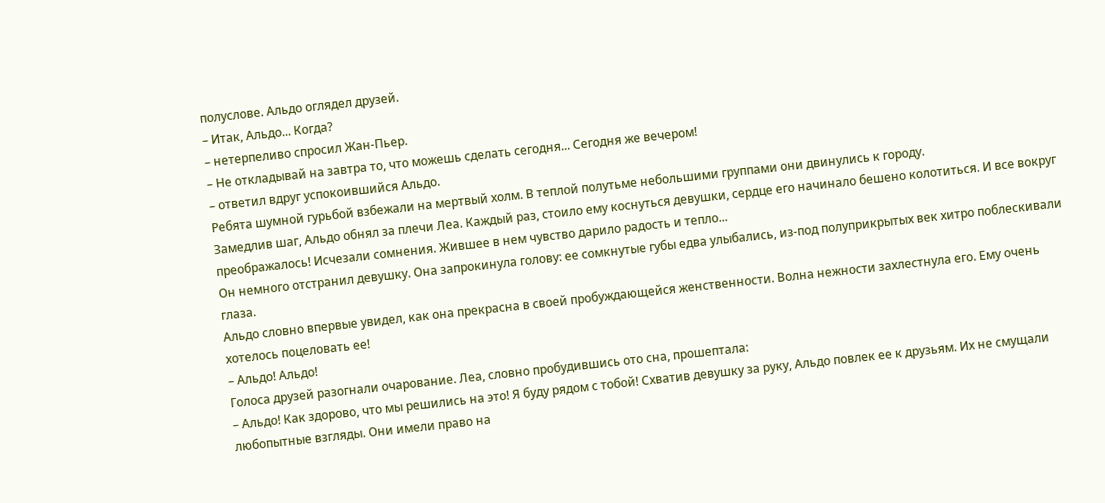полуслове. Альдо оглядел друзей.
– Итак, Альдо... Когда?
– нетерпеливо спросил Жан-Пьер.
– Не откладывай на завтра то, что можешь сделать сегодня... Сегодня же вечером!
– ответил вдруг успокоившийся Альдо.
Ребята шумной гурьбой взбежали на мертвый холм. В теплой полутьме небольшими группами они двинулись к городу.
Замедлив шаг, Альдо обнял за плечи Леа. Каждый раз, стоило ему коснуться девушки, сердце его начинало бешено колотиться. И все вокруг преображалось! Исчезали сомнения. Жившее в нем чувство дарило радость и тепло...
Он немного отстранил девушку. Она запрокинула голову: ее сомкнутые губы едва улыбались, из-под полуприкрытых век хитро поблескивали глаза.
Альдо словно впервые увидел, как она прекрасна в своей пробуждающейся женственности. Волна нежности захлестнула его. Ему очень хотелось поцеловать ее!
– Альдо! Альдо!
Голоса друзей разогнали очарование. Леа, словно пробудившись ото сна, прошептала:
– Альдо! Как здорово, что мы решились на это! Я буду рядом с тобой! Схватив девушку за руку, Альдо повлек ее к друзьям. Их не смущали любопытные взгляды. Они имели право на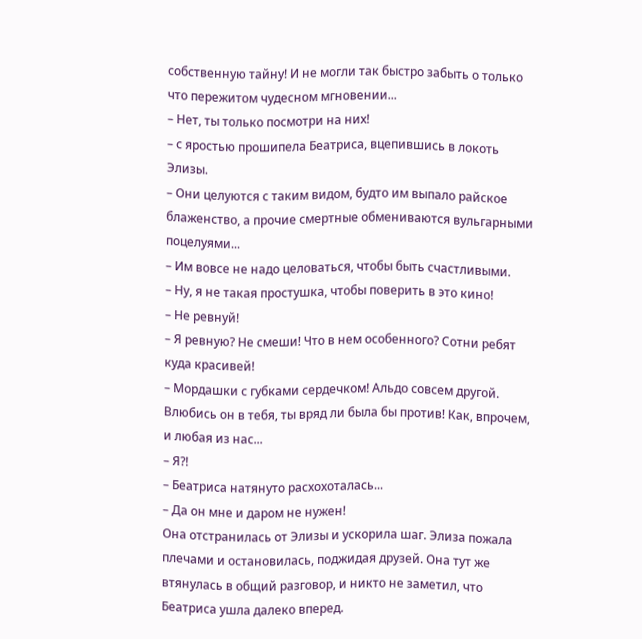собственную тайну! И не могли так быстро забыть о только что пережитом чудесном мгновении...
– Нет, ты только посмотри на них!
– с яростью прошипела Беатриса, вцепившись в локоть Элизы.
– Они целуются с таким видом, будто им выпало райское блаженство, а прочие смертные обмениваются вульгарными поцелуями...
– Им вовсе не надо целоваться, чтобы быть счастливыми.
– Ну, я не такая простушка, чтобы поверить в это кино!
– Не ревнуй!
– Я ревную? Не смеши! Что в нем особенного? Сотни ребят куда красивей!
– Мордашки с губками сердечком! Альдо совсем другой. Влюбись он в тебя, ты вряд ли была бы против! Как, впрочем, и любая из нас...
– Я?!
– Беатриса натянуто расхохоталась...
– Да он мне и даром не нужен!
Она отстранилась от Элизы и ускорила шаг. Элиза пожала плечами и остановилась, поджидая друзей. Она тут же втянулась в общий разговор, и никто не заметил, что Беатриса ушла далеко вперед.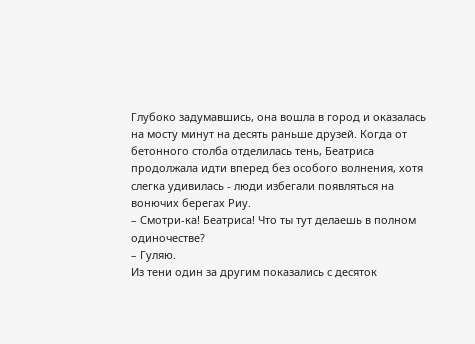Глубоко задумавшись, она вошла в город и оказалась на мосту минут на десять раньше друзей. Когда от бетонного столба отделилась тень, Беатриса продолжала идти вперед без особого волнения, хотя слегка удивилась - люди избегали появляться на вонючих берегах Риу.
– Смотри-ка! Беатриса! Что ты тут делаешь в полном одиночестве?
– Гуляю.
Из тени один за другим показались с десяток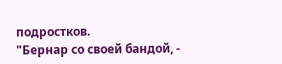подростков.
"Бернар со своей бандой, -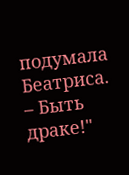подумала Беатриса.
– Быть драке!"